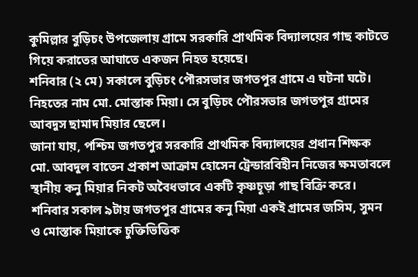কুমিল্লার বুড়িচং উপজেলায় গ্রামে সরকারি প্রাথমিক বিদ্যালয়ের গাছ কাটতে গিয়ে করাতের আঘাতে একজন নিহত হয়েছে।
শনিবার (২ মে) সকালে বুড়িচং পৌরসভার জগতপুর গ্রামে এ ঘটনা ঘটে।
নিহতের নাম মো. মোস্তাক মিয়া। সে বুড়িচং পৌরসভার জগতপুর গ্রামের আবদুস ছামাদ মিয়ার ছেলে।
জানা যায়, পশ্চিম জগতপুর সরকারি প্রাথমিক বিদ্যালয়ের প্রধান শিক্ষক মো. আবদুল বাতেন প্রকাশ আক্রাম হোসেন ট্রেন্ডারবিহীন নিজের ক্ষমতাবলে স্থানীয় কনু মিয়ার নিকট অবৈধভাবে একটি কৃষ্ণচূড়া গাছ বিক্রি করে। শনিবার সকাল ৯টায় জগতপুর গ্রামের কনু মিয়া একই গ্রামের জসিম, সুমন ও মোস্তাক মিয়াকে চুক্তিভিত্তিক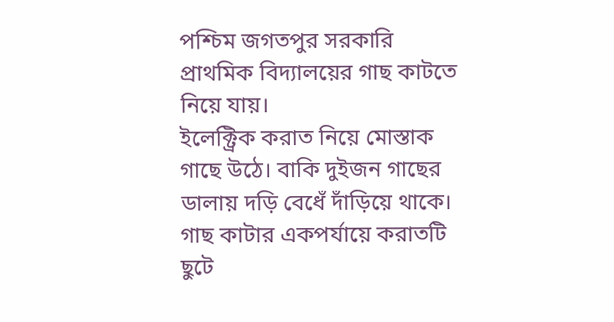পশ্চিম জগতপুর সরকারি প্রাথমিক বিদ্যালয়ের গাছ কাটতে নিয়ে যায়।
ইলেক্ট্রিক করাত নিয়ে মোস্তাক গাছে উঠে। বাকি দুইজন গাছের ডালায় দড়ি বেধেঁ দাঁড়িয়ে থাকে। গাছ কাটার একপর্যায়ে করাতটি ছুটে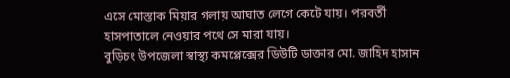এসে মোস্তাক মিয়ার গলায় আঘাত লেগে কেটে যায়। পরবর্তী হাসপাতালে নেওয়ার পথে সে মারা যায়।
বুড়িচং উপজেলা স্বাস্থ্য কমপ্লেক্সের ডিউটি ডাক্তার মো. জাহিদ হাসান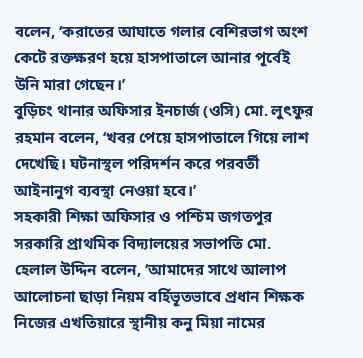বলেন, ‘করাতের আঘাতে গলার বেশিরভাগ অংশ কেটে রক্তক্ষরণ হয়ে হাসপাতালে আনার পূর্বেই উনি মারা গেছেন।’
বুড়িচং থানার অফিসার ইনচার্জ (ওসি) মো. লুৎফুর রহমান বলেন, ‘খবর পেয়ে হাসপাতালে গিয়ে লাশ দেখেছি। ঘটনাস্থল পরিদর্শন করে পরবর্তী আইনানুগ ব্যবস্থা নেওয়া হবে।’
সহকারী শিক্ষা অফিসার ও পশ্চিম জগতপুর সরকারি প্রাথমিক বিদ্যালয়ের সভাপতি মো. হেলাল উদ্দিন বলেন, ‘আমাদের সাথে আলাপ আলোচনা ছাড়া নিয়ম বর্হিভূতভাবে প্রধান শিক্ষক নিজের এখতিয়ারে স্থানীয় কনু মিয়া নামের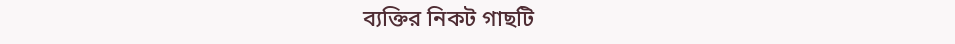ব্যক্তির নিকট গাছটি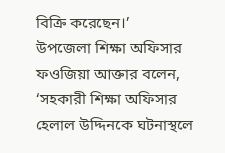বিক্রি করেছেন।’
উপজেলা শিক্ষা অফিসার ফওজিয়া আক্তার বলেন, ‘সহকারী শিক্ষা অফিসার হেলাল উদ্দিনকে ঘটনাস্থলে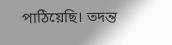পাঠিয়েছি। তদন্ত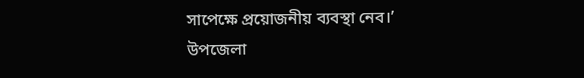সাপেক্ষে প্রয়োজনীয় ব্যবস্থা নেব।’
উপজেলা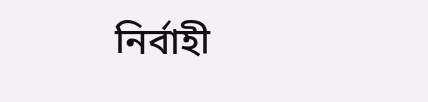নির্বাহী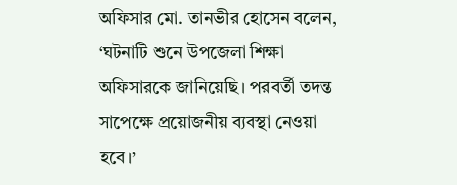অফিসার মো. তানভীর হোসেন বলেন, ‘ঘটনাটি শুনে উপজেলা শিক্ষা অফিসারকে জানিয়েছি। পরবর্তী তদন্ত সাপেক্ষে প্রয়োজনীয় ব্যবস্থা নেওয়া হবে।’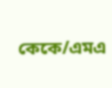কেকে/এমএ